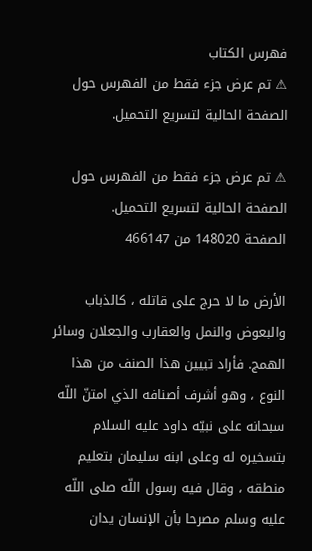فهرس الكتاب
⚠ تم عرض جزء فقط من الفهرس حول الصفحة الحالية لتسريع التحميل.

⚠ تم عرض جزء فقط من الفهرس حول الصفحة الحالية لتسريع التحميل.
الصفحة 148020 من 466147

الأرض ما لا حرج على قاتله ، كالذباب والبعوض والنمل والعقارب والجعلان وسائر الهمج. فأراد تبيين هذا الصنف من هذا النوع ، وهو أشرف أصنافه الذي امتنّ اللّه سبحانه على نبيّه داود عليه السلام بتسخيره له وعلى ابنه سليمان بتعليم منطقه ، وقال فيه رسول اللّه صلى اللّه عليه وسلم مصرحا بأن الإنسان يدان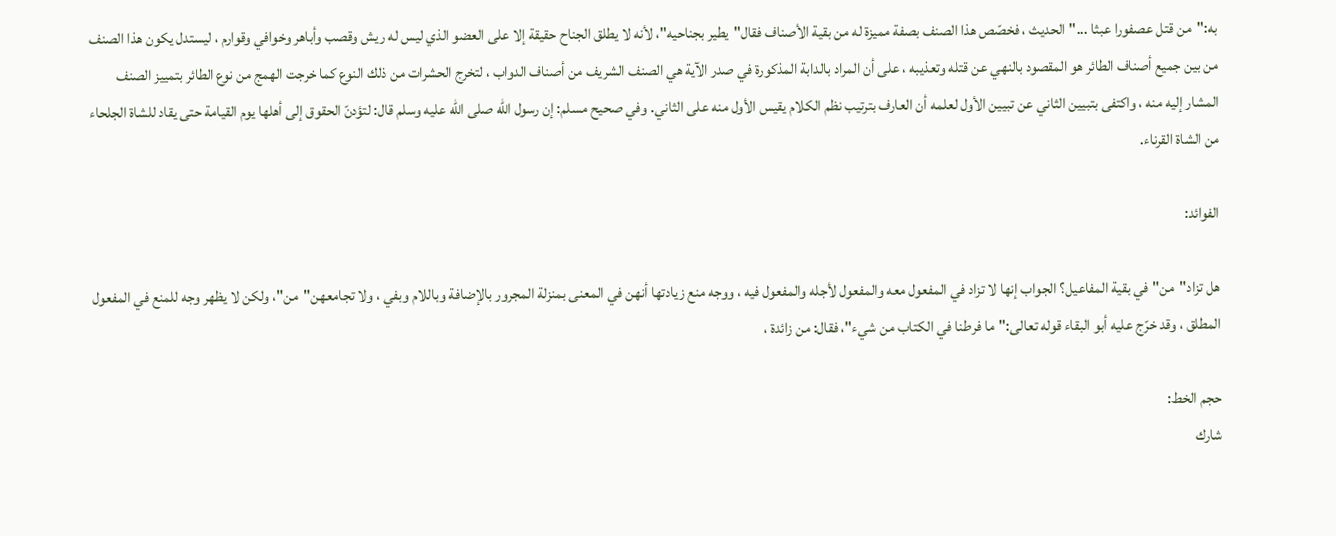به:"من قتل عصفورا عبثا ..."الحديث ، فخصّص هذا الصنف بصفة مميزة له من بقية الأصناف فقال"يطير بجناحيه"، لأنه لا يطلق الجناح حقيقة إلا على العضو الذي ليس له ريش وقصب وأباهر وخوافي وقوارم ، ليستدل يكون هذا الصنف من بين جميع أصناف الطائر هو المقصود بالنهي عن قتله وتعذيبه ، على أن المراد بالدابة المذكورة في صدر الآية هي الصنف الشريف من أصناف الدواب ، لتخرج الحشرات من ذلك النوع كما خرجت الهمج من نوع الطائر بتمييز الصنف المشار إليه منه ، واكتفى بتبيين الثاني عن تبيين الأول لعلمه أن العارف بترتيب نظم الكلام يقيس الأول منه على الثاني. وفي صحيح مسلم: إن رسول اللّه صلى اللّه عليه وسلم قال: لتؤدنّ الحقوق إلى أهلها يوم القيامة حتى يقاد للشاة الجلحاء من الشاة القرناء.

الفوائد:

هل تزاد"من"في بقية المفاعيل؟ الجواب إنها لا تزاد في المفعول معه والمفعول لأجله والمفعول فيه ، ووجه منع زيادتها أنهن في المعنى بمنزلة المجرور بالإضافة وباللام وبفي ، ولا تجامعهن"من"، ولكن لا يظهر وجه للمنع في المفعول المطلق ، وقد خرّج عليه أبو البقاء قوله تعالى:"ما فرطنا في الكتاب من شيء"، فقال: من زائدة ،

حجم الخط:
شارك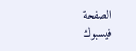الصفحة
فيسبوك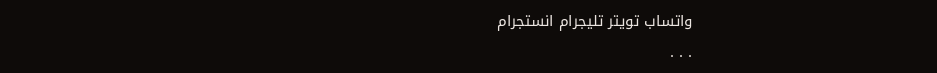واتساب تويتر تليجرام انستجرام
. . .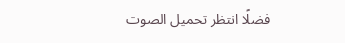فضلًا انتظر تحميل الصوت